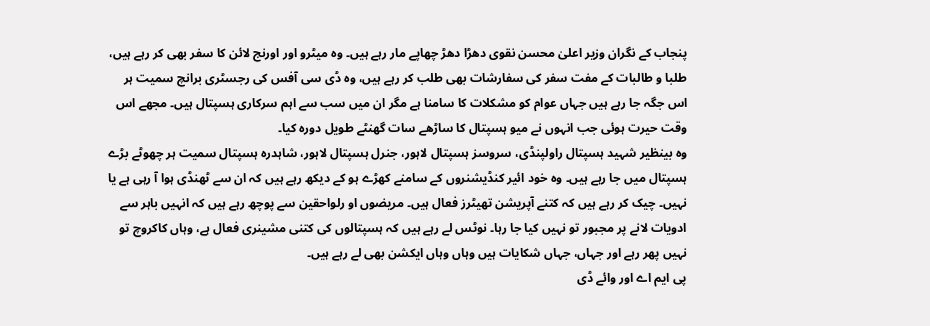پنجاب کے نگران وزیر اعلیٰ محسن نقوی دھڑا دھڑ چھاپے مار رہے ہیں۔ وہ میٹرو اور اورنج لائن کا سفر بھی کر رہے ہیں، طلبا و طالبات کے مفت سفر کی سفارشات بھی طلب کر رہے ہیں، وہ ڈی سی آفس کی رجسٹری برانچ سمیت ہر اس جگہ جا رہے ہیں جہاں عوام کو مشکلات کا سامنا ہے مگر ان میں سب سے اہم سرکاری ہسپتال ہیں۔ مجھے اس وقت حیرت ہوئی جب انہوں نے میو ہسپتال کا ساڑھے سات گھنٹے طویل دورہ کیا۔
وہ بینظیر شہید ہسپتال راولپنڈی، سروسز ہسپتال لاہور، جنرل ہسپتال لاہور، شاہدرہ ہسپتال سمیت ہر چھوٹے بڑے ہسپتال میں جا رہے ہیں۔ وہ خود ائیر کنڈیشنروں کے سامنے کھڑے ہو کے دیکھ رہے ہیں کہ ان سے ٹھنڈی ہوا آ رہی ہے یا نہیں۔ چیک کر رہے ہیں کہ کتنے آپریشن تھیٹرز فعال ہیں۔ مریضوں او رلواحقین سے پوچھ رہے ہیں کہ انہیں باہر سے ادویات لانے پر مجبور تو نہیں کیا جا رہا۔ نوٹس لے رہے ہیں کہ ہسپتالوں کی کتنی مشینری فعال ہے، وہاں کاکروچ تو نہیں پھر رہے اور جہاں، جہاں شکایات ہیں وہاں وہاں ایکشن بھی لے رہے ہیں۔
پی ایم اے اور وائے ڈی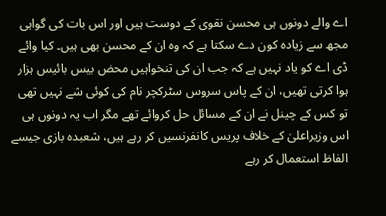اے والے دونوں ہی محسن نقوی کے دوست ہیں اور اس بات کی گواہی مجھ سے زیادہ کون دے سکتا ہے کہ وہ ان کے محسن بھی ہیں۔ کیا وائے ڈی اے کو یاد نہیں ہے کہ جب ان کی تنخواہیں محض بیس بائیس ہزار ہوا کرتی تھیں، ان کے پاس سروس سٹرکچر نام کی کوئی شے نہیں تھی تو کس کے چینل نے ان کے مسائل حل کروائے تھے مگر اب یہ دونوں ہی اس وزیراعلیٰ کے خلاف پریس کانفرنسیں کر رہے ہیں، شعبدہ بازی جیسے الفاظ استعمال کر رہے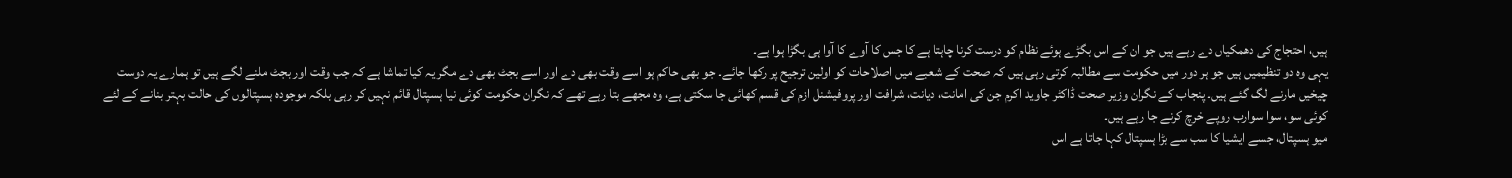ہیں، احتجاج کی دھمکیاں دے رہے ہیں جو ان کے اس بگڑے ہوئے نظام کو درست کرنا چاہتا ہے کا جس کا آوے کا آوا ہی بگڑا ہوا ہے۔
یہی وہ دو تنظیمیں ہیں جو ہر دور میں حکومت سے مطالبہ کرتی رہی ہیں کہ صحت کے شعبے میں اصلاحات کو اولین ترجیح پر رکھا جائے۔ جو بھی حاکم ہو اسے وقت بھی دے اور اسے بجٹ بھی دے مگر یہ کیا تماشا ہے کہ جب وقت اور بجٹ ملنے لگے ہیں تو ہمارے یہ دوست چیخیں مارنے لگ گئے ہیں۔ پنجاب کے نگران وزیر صحت ڈاکٹر جاوید اکرم جن کی امانت، دیانت، شرافت اور پروفیشنل ازم کی قسم کھائی جا سکتی ہے، وہ مجھے بتا رہے تھے کہ نگران حکومت کوئی نیا ہسپتال قائم نہیں کر رہی بلکہ موجودہ ہسپتالوں کی حالت بہتر بنانے کے لئے کوئی سو، سوا سوارب روپے خرچ کرنے جا رہے ہیں۔
میو ہسپتال، جسے ایشیا کا سب سے بڑا ہسپتال کہا جاتا ہے اس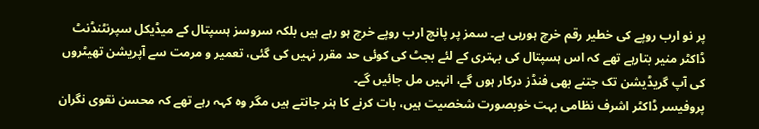پر نو ارب روپے کی خطیر رقم خرچ ہورہی ہے۔ سمز پر پانچ ارب روپے خرچ ہو رہے ہیں بلکہ سروسز ہسپتال کے میڈیکل سپرنٹنڈنٹ ڈاکٹر منیر بتارہے تھے کہ اس ہسپتال کی بہتری کے لئے بجٹ کی کوئی حد مقرر نہیں کی گئی، تعمیر و مرمت سے آپریشن تھیٹروں کی آپ گریڈیشن تک جتنے بھی فنڈز درکار ہوں گے، انہیں مل جائیں گے۔
پروفیسر ڈاکٹر اشرف نظامی بہت خوبصورت شخصیت ہیں، بات کرنے کا ہنر جانتے ہیں مگر وہ کہہ رہے تھے کہ محسن نقوی نگران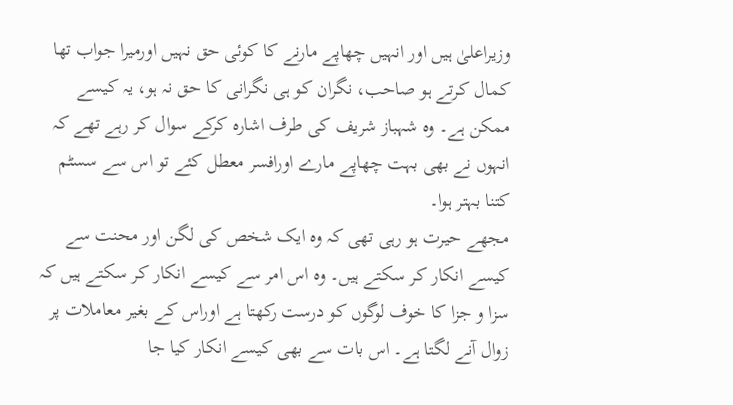وزیراعلیٰ ہیں اور انہیں چھاپے مارنے کا کوئی حق نہیں اورمیرا جواب تھا کمال کرتے ہو صاحب، نگران کو ہی نگرانی کا حق نہ ہو، یہ کیسے ممکن ہے۔ وہ شہباز شریف کی طرف اشارہ کرکے سوال کر رہے تھے کہ انہوں نے بھی بہت چھاپے مارے اورافسر معطل کئے تو اس سے سسٹم کتنا بہتر ہوا۔
مجھے حیرت ہو رہی تھی کہ وہ ایک شخص کی لگن اور محنت سے کیسے انکار کر سکتے ہیں۔ وہ اس امر سے کیسے انکار کر سکتے ہیں کہ سزا و جزا کا خوف لوگوں کو درست رکھتا ہے اوراس کے بغیر معاملات پر زوال آنے لگتا ہے۔ اس بات سے بھی کیسے انکار کیا جا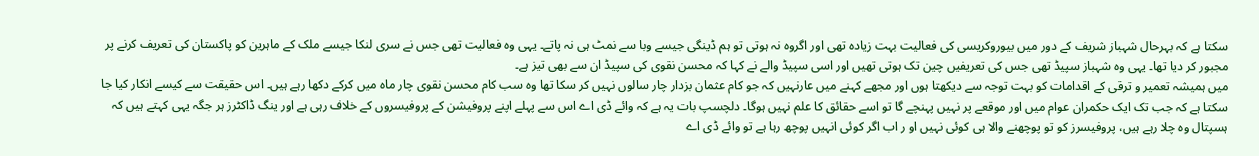سکتا ہے کہ بہرحال شہباز شریف کے دور میں بیوروکریسی کی فعالیت بہت زیادہ تھی اور اگروہ نہ ہوتی تو ہم ڈینگی جیسے وبا سے نمٹ ہی نہ پاتے۔ یہی وہ فعالیت تھی جس نے سری لنکا جیسے ملک کے ماہرین کو پاکستان کی تعریف کرنے پر مجبور کر دیا تھا۔ یہی وہ شہباز سپیڈ تھی جس کی تعریفیں چین تک ہوتی تھیں اور اسی سپیڈ والے نے کہا کہ محسن نقوی کی سپیڈ ان سے بھی تیز ہے۔
میں ہمیشہ تعمیر و ترقی کے اقدامات کو بہت توجہ سے دیکھتا ہوں اور مجھے کہنے میں عارنہیں کہ جو کام عثمان بزدار چار سالوں نہیں کر سکا تھا وہ سب کام محسن نقوی چار ماہ میں کرکے دکھا رہے ہیں۔ اس حقیقت سے کیسے انکار کیا جا سکتا ہے کہ جب تک ایک حکمران عوام میں اور موقعے پر نہیں پہنچے گا تو اسے حقائق کا علم نہیں ہوگا۔ دلچسپ بات یہ ہے کہ وائے ڈی اے اس سے پہلے اپنے پروفیشن کے پروفیسروں کے خلاف رہی ہے اور ینگ ڈاکٹرز ہر جگہ یہی کہتے ہیں کہ ہسپتال وہ چلا رہے ہیں، پروفیسرز کو تو پوچھنے والا ہی کوئی نہیں او ر اب اگر کوئی انہیں پوچھ رہا ہے تو وائے ڈی اے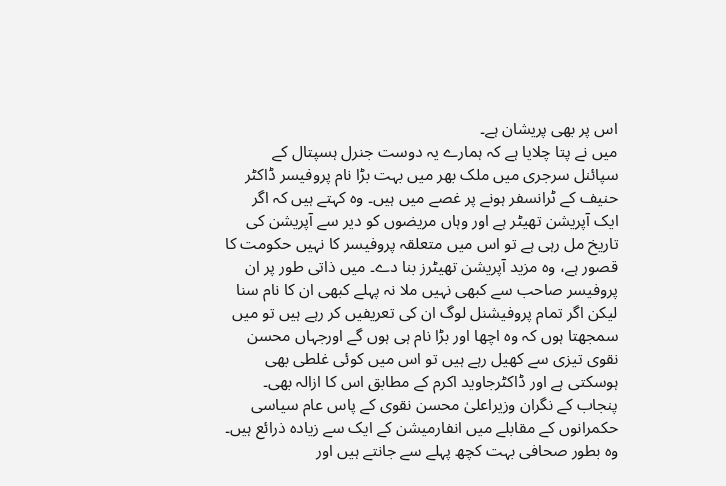اس پر بھی پریشان ہے۔
میں نے پتا چلایا ہے کہ ہمارے یہ دوست جنرل ہسپتال کے سپائنل سرجری میں ملک بھر میں بہت بڑا نام پروفیسر ڈاکٹر حنیف کے ٹرانسفر ہونے پر غصے میں ہیں۔ وہ کہتے ہیں کہ اگر ایک آپریشن تھیٹر ہے اور وہاں مریضوں کو دیر سے آپریشن کی تاریخ مل رہی ہے تو اس میں متعلقہ پروفیسر کا نہیں حکومت کا قصور ہے، وہ مزید آپریشن تھیٹرز بنا دے۔ میں ذاتی طور پر ان پروفیسر صاحب سے کبھی نہیں ملا نہ پہلے کبھی ان کا نام سنا لیکن اگر تمام پروفیشنل لوگ ان کی تعریفیں کر رہے ہیں تو میں سمجھتا ہوں کہ وہ اچھا اور بڑا نام ہی ہوں گے اورجہاں محسن نقوی تیزی سے کھیل رہے ہیں تو اس میں کوئی غلطی بھی ہوسکتی ہے اور ڈاکٹرجاوید اکرم کے مطابق اس کا ازالہ بھی۔
پنجاب کے نگران وزیراعلیٰ محسن نقوی کے پاس عام سیاسی حکمرانوں کے مقابلے میں انفارمیشن کے ایک سے زیادہ ذرائع ہیں۔ وہ بطور صحافی بہت کچھ پہلے سے جانتے ہیں اور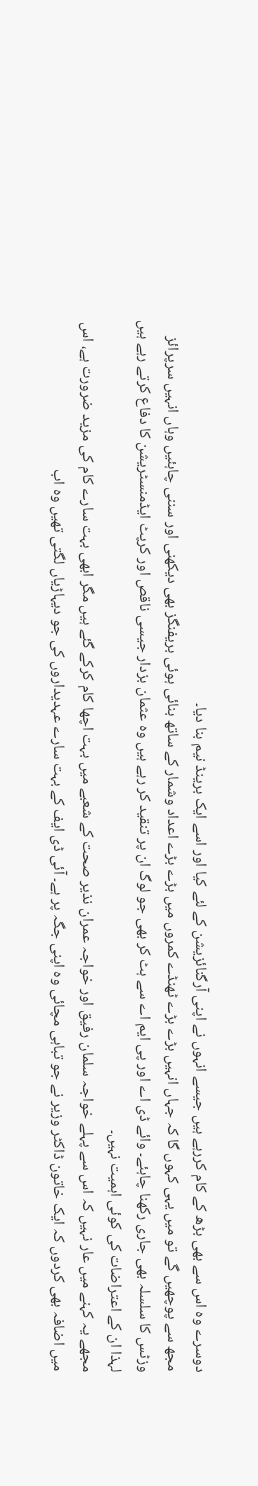دوسرے وہ اس سے بھی بڑھ کے کام کررہے ہیں جیسے انہوں نے اپنی آرگنائزیشن کے لئے کیا اور اسے ایک برینڈ نیم بنا دیا۔
مجھ سے پوچھیں گے تو میں یہی کہوں گا کہ جہاں انہیں بڑے بڑے ٹھنڈے کمروں میں بڑے بڑے اعداد وشمار کے ساتھ بنائی ہوئی بریفنگز بھی دیکھنی اور سننی چاہئیں وہاں انہیں سرپرائز وزٹس کا سلسلہ بھی جاری رکھنا چاہئے۔ وائے ڈی اے اور پی ایم اے سے ہٹ کر بھی جو لوگ ان پر تنقید کر رہے ہیں وہ عثمان بزدار جیسی ناقص اور کرپٹ ایڈمنسٹریشن کا دفاع کرتے رہے ہیں لہذا ان کے اعتراضات کی کوئی اہمیت نہیں۔
مجھے یہ کہنے میں عار نہیں کہ اس سے پہلے خواجہ سلمان رفیق اور خواجہ عمران نذیر صحت کے شعبے میں بہت اچھا کام کرکے گئے ہیں مگر ابھی بہت سارے کام کی مزید ضرورت ہے، اس میں اضافہ بھی کردوں کہ ایک خاتون ڈاکٹر وزیر نے جو تباہی مچائی وہ اپنی جگہ پر ہے۔ آئی ڈی ایف کے بہت سارے عہدیداروں کی جو دیہاڑیاں لگتی تھیں وہ اب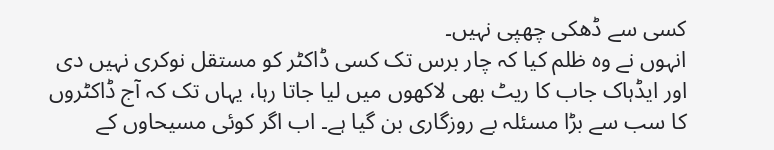کسی سے ڈھکی چھپی نہیں۔
انہوں نے وہ ظلم کیا کہ چار برس تک کسی ڈاکٹر کو مستقل نوکری نہیں دی اور ایڈہاک جاب کا ریٹ بھی لاکھوں میں لیا جاتا رہا، یہاں تک کہ آج ڈاکٹروں کا سب سے بڑا مسئلہ بے روزگاری بن گیا ہے۔ اب اگر کوئی مسیحاوں کے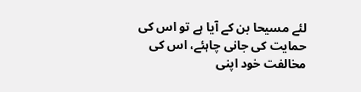لئے مسیحا بن کے آیا ہے تو اس کی حمایت کی جانی چاہئے، اس کی مخالفت خود اپنی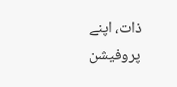ذات، اپنے پروفیشن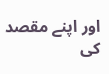اور اپنے مقصد کی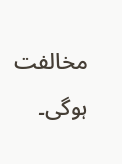مخالفت ہوگی۔